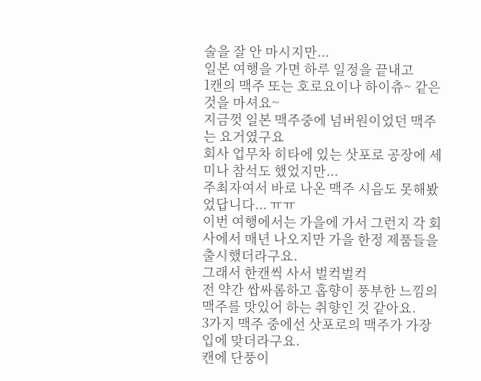술을 잘 안 마시지만...
일본 여행을 가면 하루 일정을 끝내고
1캔의 맥주 또는 호로요이나 하이츄~ 같은 것을 마셔요~
지금껏 일본 맥주중에 넘버원이었던 맥주는 요거였구요
회사 업무차 히타에 있는 삿포로 공장에 세미나 참석도 했었지만...
주최자여서 바로 나온 맥주 시음도 못해봤었답니다... ㅠㅠ
이번 여행에서는 가을에 가서 그런지 각 회사에서 매년 나오지만 가을 한정 제품들을 출시했더라구요.
그래서 한캔씩 사서 벌컥벌컥
전 약간 쌉싸롬하고 홉향이 풍부한 느낌의 맥주를 맛있어 하는 취향인 것 같아요.
3가지 맥주 중에선 삿포로의 맥주가 가장 입에 맞더라구요.
캔에 단풍이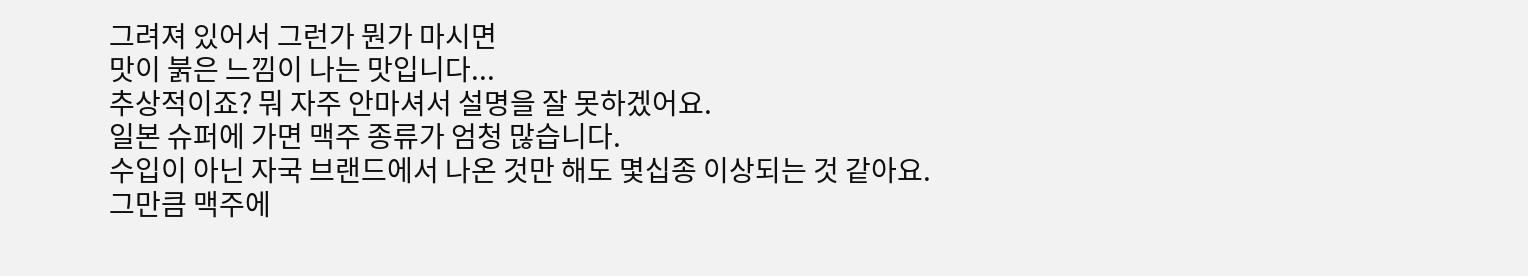그려져 있어서 그런가 뭔가 마시면
맛이 붉은 느낌이 나는 맛입니다...
추상적이죠? 뭐 자주 안마셔서 설명을 잘 못하겠어요.
일본 슈퍼에 가면 맥주 종류가 엄청 많습니다.
수입이 아닌 자국 브랜드에서 나온 것만 해도 몇십종 이상되는 것 같아요.
그만큼 맥주에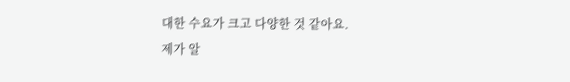대한 수요가 크고 다양한 것 같아요.
제가 알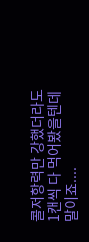콜저항력만 강했더라도 1캔씩 다 먹어봤을텐데 말이죠....